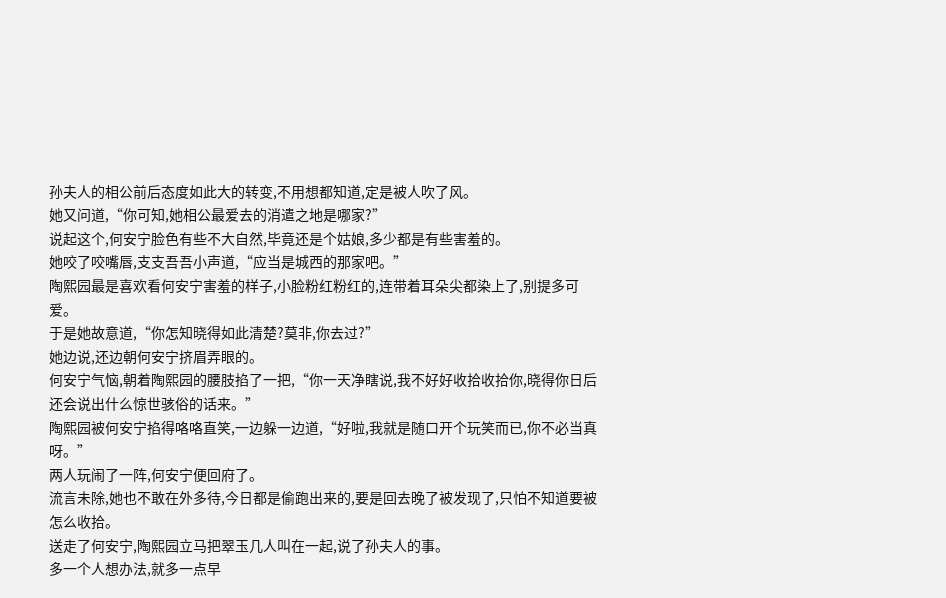孙夫人的相公前后态度如此大的转变,不用想都知道,定是被人吹了风。
她又问道,“你可知,她相公最爱去的消遣之地是哪家?”
说起这个,何安宁脸色有些不大自然,毕竟还是个姑娘,多少都是有些害羞的。
她咬了咬嘴唇,支支吾吾小声道,“应当是城西的那家吧。”
陶熙园最是喜欢看何安宁害羞的样子,小脸粉红粉红的,连带着耳朵尖都染上了,别提多可爱。
于是她故意道,“你怎知晓得如此清楚?莫非,你去过?”
她边说,还边朝何安宁挤眉弄眼的。
何安宁气恼,朝着陶熙园的腰肢掐了一把,“你一天净瞎说,我不好好收拾收拾你,晓得你日后还会说出什么惊世骇俗的话来。”
陶熙园被何安宁掐得咯咯直笑,一边躲一边道,“好啦,我就是随口开个玩笑而已,你不必当真呀。”
两人玩闹了一阵,何安宁便回府了。
流言未除,她也不敢在外多待,今日都是偷跑出来的,要是回去晚了被发现了,只怕不知道要被怎么收拾。
送走了何安宁,陶熙园立马把翠玉几人叫在一起,说了孙夫人的事。
多一个人想办法,就多一点早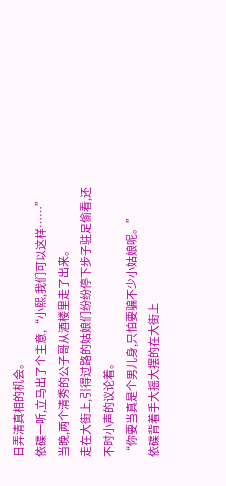日弄清真相的机会。
依碟一听,立马出了个主意,“小熙,我们可以这样……”
当晚,两个清秀的公子哥从酒楼里走了出来。
走在大街上,引得过路的姑娘们纷纷停下步子驻足偷看,还不时小声的议论着。
“你要当真是个男儿身,只怕要骗不少小姑娘呢。”
依碟背着手大摇大摆的在大街上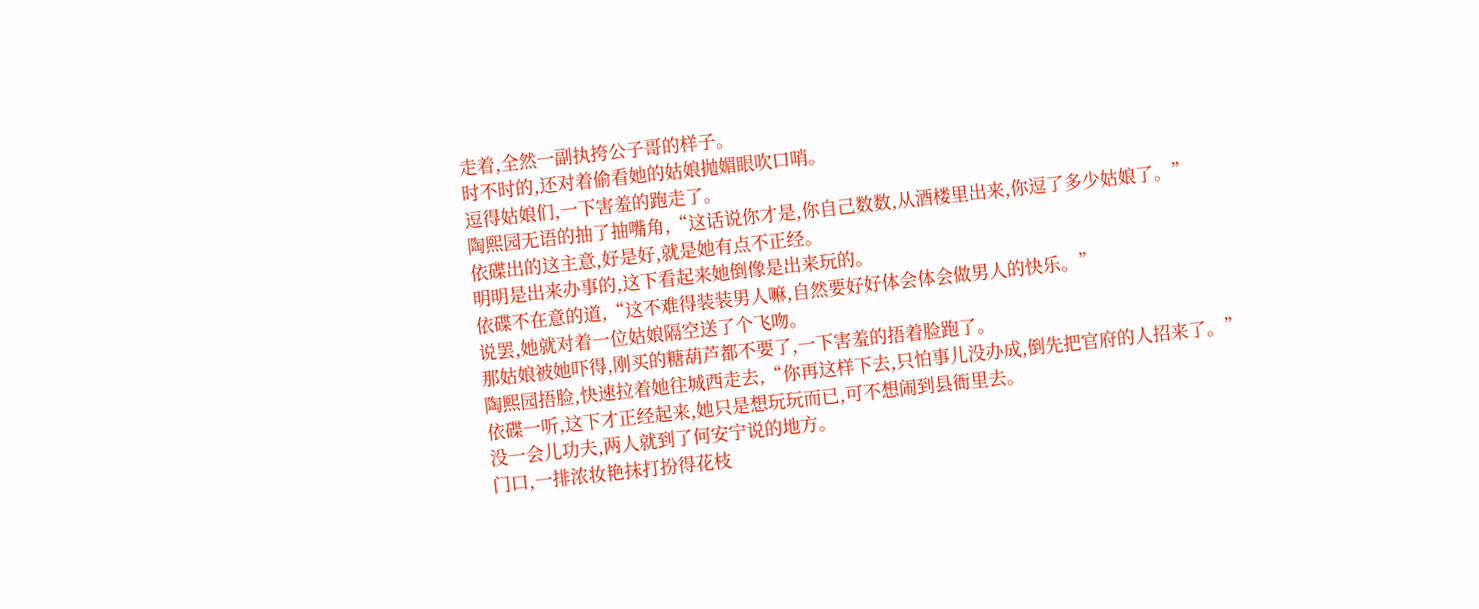走着,全然一副执挎公子哥的样子。
时不时的,还对着偷看她的姑娘抛媚眼吹口哨。
逗得姑娘们,一下害羞的跑走了。
陶熙园无语的抽了抽嘴角,“这话说你才是,你自己数数,从酒楼里出来,你逗了多少姑娘了。”
依碟出的这主意,好是好,就是她有点不正经。
明明是出来办事的,这下看起来她倒像是出来玩的。
依碟不在意的道,“这不难得装装男人嘛,自然要好好体会体会做男人的快乐。”
说罢,她就对着一位姑娘隔空送了个飞吻。
那姑娘被她吓得,刚买的糖葫芦都不要了,一下害羞的捂着脸跑了。
陶熙园捂脸,快速拉着她往城西走去,“你再这样下去,只怕事儿没办成,倒先把官府的人招来了。”
依碟一听,这下才正经起来,她只是想玩玩而已,可不想闹到县衙里去。
没一会儿功夫,两人就到了何安宁说的地方。
门口,一排浓妆艳抹打扮得花枝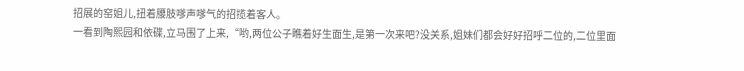招展的窑姐儿,扭着腰肢嗲声嗲气的招揽着客人。
一看到陶熙园和依碟,立马围了上来,“哟,两位公子瞧着好生面生,是第一次来吧?没关系,姐妹们都会好好招呼二位的,二位里面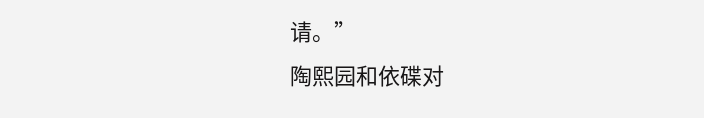请。”
陶熙园和依碟对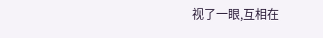视了一眼,互相在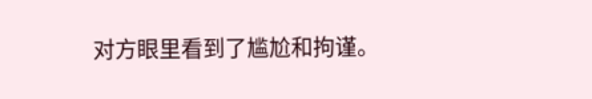对方眼里看到了尴尬和拘谨。